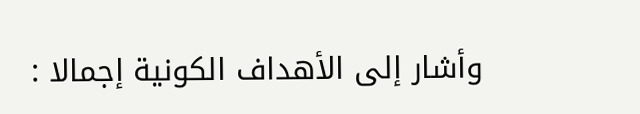وأشار إلى الأهداف الكونية إجمالا :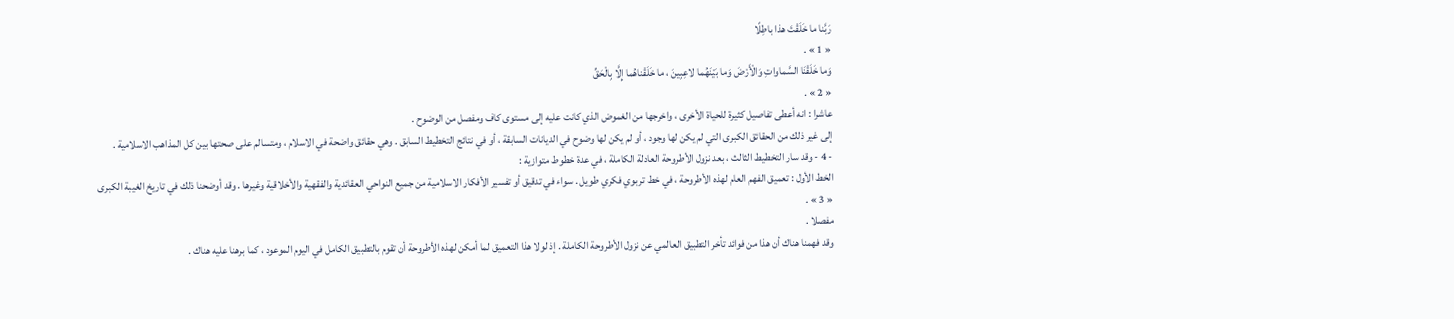رَبَّنا ما خَلَقْتَ هذا باطِلًا
« 1 » .
وَما خَلَقْنَا السَّماواتِ وَالْأَرْضَ وَما بَيْنَهُما لاعِبِينَ ، ما خَلَقْناهُما إِلَّا بِالْحَقِّ
« 2 » .
عاشرا : انه أعطى تفاصيل كثيرة للحياة الأخرى ، واخرجها من الغموض الذي كانت عليه إلى مستوى كاف ومفصل من الوضوح .
إلى غير ذلك من الحقائق الكبرى التي لم يكن لها وجود ، أو لم يكن لها وضوح في الديانات السابقة ، أو في نتائج التخطيط السابق . وهي حقائق واضحة في الاسلام ، ومتسالم على صحتها بين كل المذاهب الاسلامية .
- 4 - وقد سار التخطيط الثالث ، بعد نزول الأطروحة العادلة الكاملة ، في عدة خطوط متوازية :
الخط الأول : تعميق الفهم العام لهذه الأطروحة ، في خط تربوي فكري طويل . سواء في تدقيق أو تفسير الأفكار الاسلامية من جميع النواحي العقائدية والفقهية والأخلاقية وغيرها . وقد أوضحنا ذلك في تاريخ الغيبة الكبرى « 3 » .
مفصلا .
وقد فهمنا هناك أن هذا من فوائد تأخر التطبيق العالمي عن نزول الأطروحة الكاملة . إذ لولا هذا التعميق لما أمكن لهذه الأطروحة أن تقوم بالتطبيق الكامل في اليوم الموعود ، كما برهنا عليه هناك .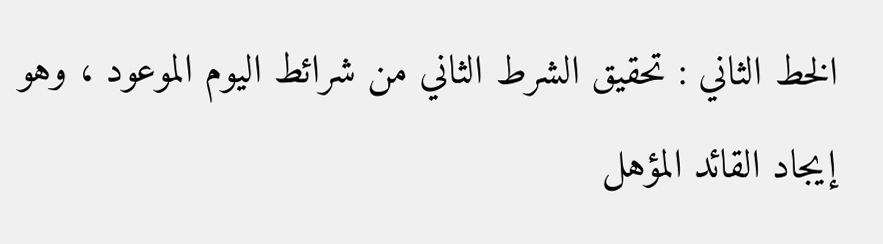الخط الثاني : تحقيق الشرط الثاني من شرائط اليوم الموعود ، وهو إيجاد القائد المؤهل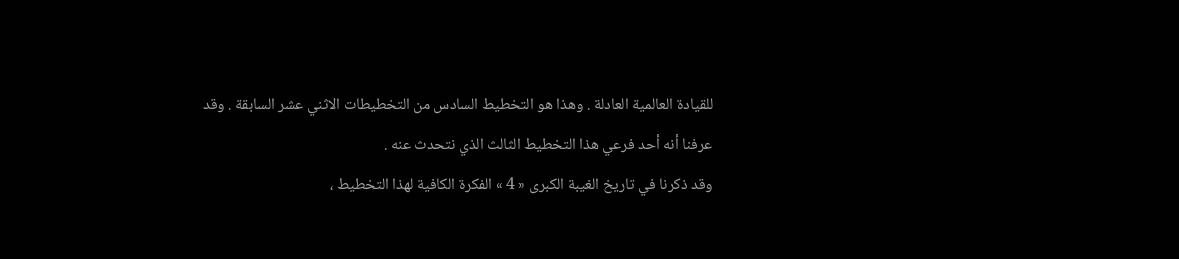للقيادة العالمية العادلة . وهذا هو التخطيط السادس من التخطيطات الاثني عشر السابقة . وقد عرفنا أنه أحد فرعي هذا التخطيط الثالث الذي نتحدث عنه .
وقد ذكرنا في تاريخ الغيبة الكبرى « 4 » الفكرة الكافية لهذا التخطيط ،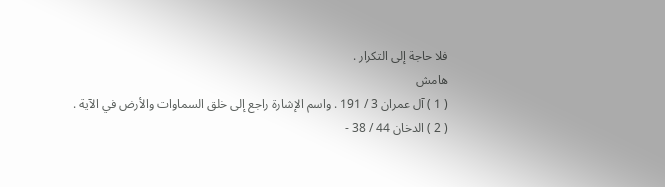فلا حاجة إلى التكرار .
هامش
( 1 ) آل عمران 3 / 191 . واسم الإشارة راجع إلى خلق السماوات والأرض في الآية .
( 2 ) الدخان 44 / 38 -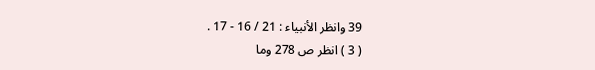39 وانظر الأنبياء : 21 / 16 - 17 .
( 3 ) انظر ص 278 وما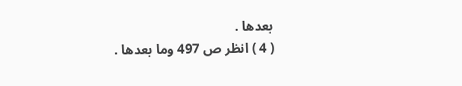بعدها .
( 4 ) انظر ص 497 وما بعدها .